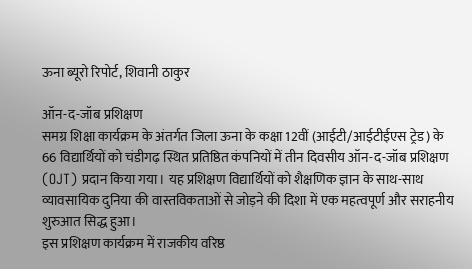ऊना ब्यूरो रिपोर्ट, शिवानी ठाकुर

ऑन-द-जॉब प्रशिक्षण
समग्र शिक्षा कार्यक्रम के अंतर्गत जिला ऊना के कक्षा 12वीं (आईटी/आईटीईएस ट्रेड) के 66 विद्यार्थियों को चंडीगढ़ स्थित प्रतिष्ठित कंपनियों में तीन दिवसीय ऑन-द-जॉब प्रशिक्षण (OJT) प्रदान किया गया। यह प्रशिक्षण विद्यार्थियों को शैक्षणिक ज्ञान के साथ-साथ व्यावसायिक दुनिया की वास्तविकताओं से जोड़ने की दिशा में एक महत्वपूर्ण और सराहनीय शुरुआत सिद्ध हुआ।
इस प्रशिक्षण कार्यक्रम में राजकीय वरिष्ठ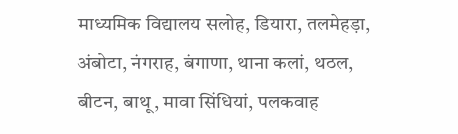माध्यमिक विद्यालय सलोह, डियारा, तलमेहड़ा, अंबोटा, नंगराह, बंगाणा, थाना कलां, थठल, बीटन, बाथू, मावा सिंधियां, पलकवाह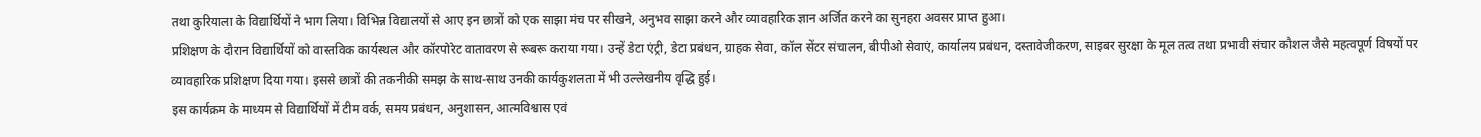तथा कुरियाला के विद्यार्थियों ने भाग लिया। विभिन्न विद्यालयों से आए इन छात्रों को एक साझा मंच पर सीखने, अनुभव साझा करने और व्यावहारिक ज्ञान अर्जित करने का सुनहरा अवसर प्राप्त हुआ।
प्रशिक्षण के दौरान विद्यार्थियों को वास्तविक कार्यस्थल और कॉरपोरेट वातावरण से रूबरू कराया गया। उन्हें डेटा एंट्री, डेटा प्रबंधन, ग्राहक सेवा, कॉल सेंटर संचालन, बीपीओ सेवाएं, कार्यालय प्रबंधन, दस्तावेजीकरण, साइबर सुरक्षा के मूल तत्व तथा प्रभावी संचार कौशल जैसे महत्वपूर्ण विषयों पर व्यावहारिक प्रशिक्षण दिया गया। इससे छात्रों की तकनीकी समझ के साथ-साथ उनकी कार्यकुशलता में भी उल्लेखनीय वृद्धि हुई।
इस कार्यक्रम के माध्यम से विद्यार्थियों में टीम वर्क, समय प्रबंधन, अनुशासन, आत्मविश्वास एवं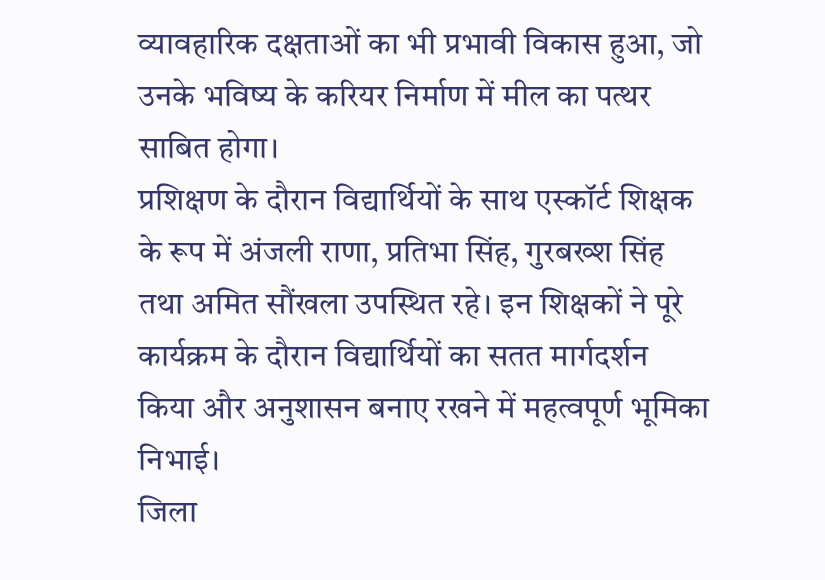व्यावहारिक दक्षताओं का भी प्रभावी विकास हुआ, जो उनके भविष्य के करियर निर्माण में मील का पत्थर साबित होगा।
प्रशिक्षण के दौरान विद्यार्थियों के साथ एस्कॉर्ट शिक्षक के रूप में अंजली राणा, प्रतिभा सिंह, गुरबख्श सिंह तथा अमित सौंखला उपस्थित रहे। इन शिक्षकों ने पूरे कार्यक्रम के दौरान विद्यार्थियों का सतत मार्गदर्शन किया और अनुशासन बनाए रखने में महत्वपूर्ण भूमिका निभाई।
जिला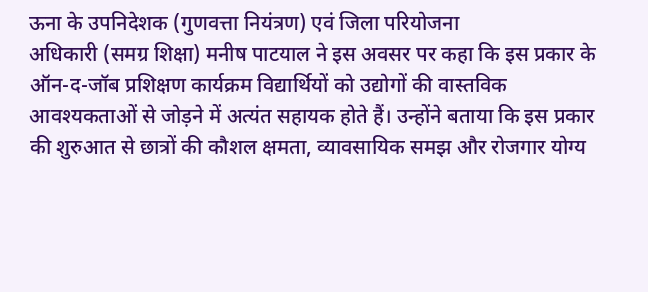ऊना के उपनिदेशक (गुणवत्ता नियंत्रण) एवं जिला परियोजना
अधिकारी (समग्र शिक्षा) मनीष पाटयाल ने इस अवसर पर कहा कि इस प्रकार के ऑन-द-जॉब प्रशिक्षण कार्यक्रम विद्यार्थियों को उद्योगों की वास्तविक आवश्यकताओं से जोड़ने में अत्यंत सहायक होते हैं। उन्होंने बताया कि इस प्रकार की शुरुआत से छात्रों की कौशल क्षमता, व्यावसायिक समझ और रोजगार योग्य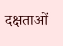दक्षताओं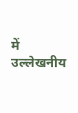में उल्लेखनीय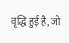वृद्धि हुई है, जो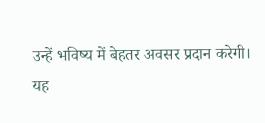उन्हें भविष्य में बेहतर अवसर प्रदान करेगी।
यह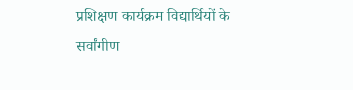प्रशिक्षण कार्यक्रम विद्यार्थियों के सर्वांगीण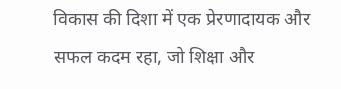विकास की दिशा में एक प्रेरणादायक और सफल कदम रहा, जो शिक्षा और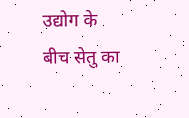उद्योग के बीच सेतु का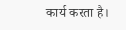कार्य करता है।